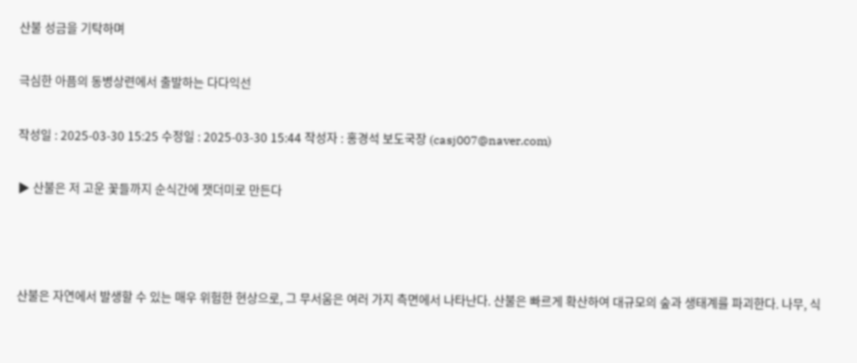산불 성금을 기탁하며

극심한 아픔의 동병상련에서 출발하는 다다익선

작성일 : 2025-03-30 15:25 수정일 : 2025-03-30 15:44 작성자 : 홍경석 보도국장 (casj007@naver.com)

▶ 산불은 저 고운 꽃들까지 순식간에 잿더미로 만든다



산불은 자연에서 발생할 수 있는 매우 위험한 현상으로, 그 무서움은 여러 가지 측면에서 나타난다. 산불은 빠르게 확산하여 대규모의 숲과 생태계를 파괴한다. 나무, 식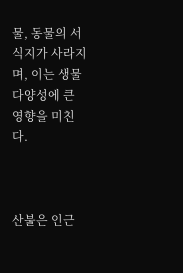물, 동물의 서식지가 사라지며, 이는 생물 다양성에 큰 영향을 미친다.



산불은 인근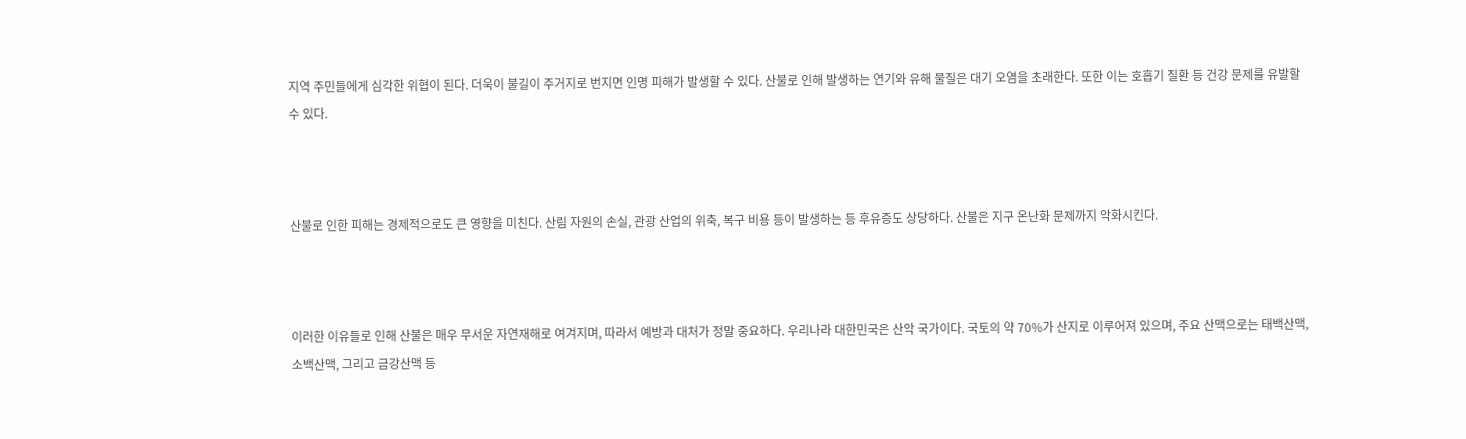지역 주민들에게 심각한 위협이 된다. 더욱이 불길이 주거지로 번지면 인명 피해가 발생할 수 있다. 산불로 인해 발생하는 연기와 유해 물질은 대기 오염을 초래한다. 또한 이는 호흡기 질환 등 건강 문제를 유발할 수 있다.



산불로 인한 피해는 경제적으로도 큰 영향을 미친다. 산림 자원의 손실, 관광 산업의 위축, 복구 비용 등이 발생하는 등 후유증도 상당하다. 산불은 지구 온난화 문제까지 악화시킨다.



이러한 이유들로 인해 산불은 매우 무서운 자연재해로 여겨지며, 따라서 예방과 대처가 정말 중요하다. 우리나라 대한민국은 산악 국가이다. 국토의 약 70%가 산지로 이루어져 있으며, 주요 산맥으로는 태백산맥, 소백산맥, 그리고 금강산맥 등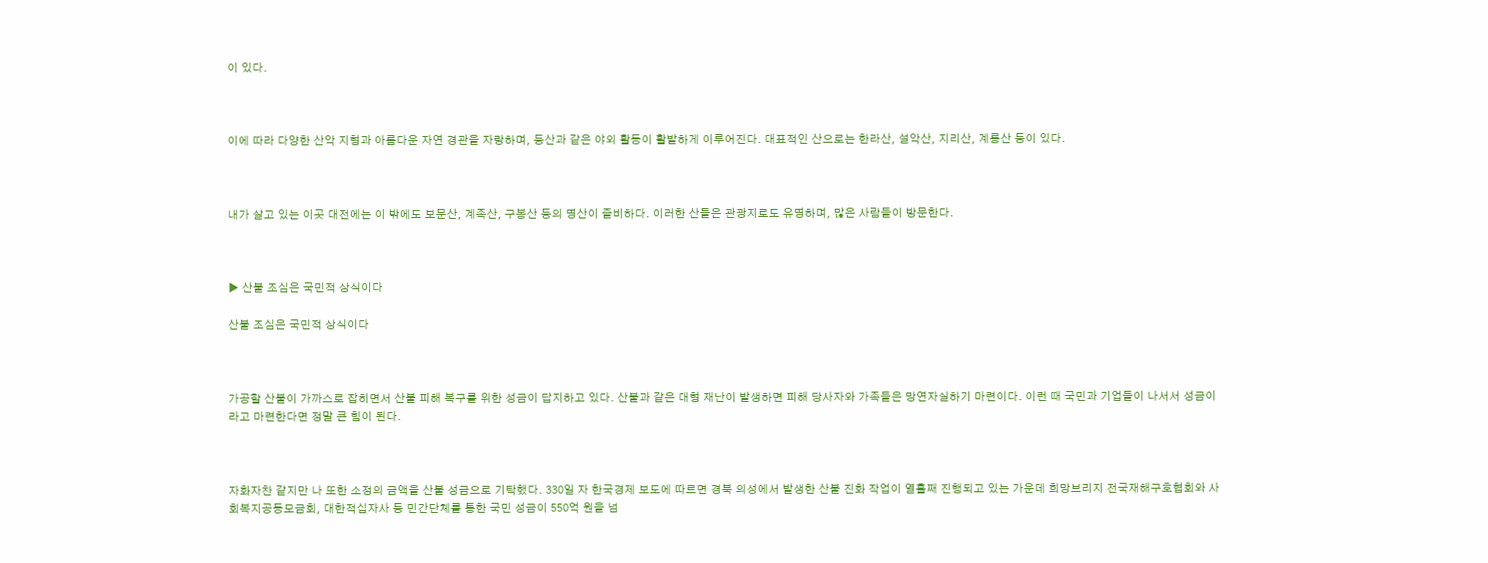이 있다.



이에 따라 다양한 산악 지형과 아름다운 자연 경관을 자랑하며, 등산과 같은 야외 활동이 활발하게 이루어진다. 대표적인 산으로는 한라산, 설악산, 지리산, 계룡산 등이 있다.



내가 살고 있는 이곳 대전에는 이 밖에도 보문산, 계족산, 구봉산 등의 명산이 즐비하다. 이러한 산들은 관광지로도 유명하며, 많은 사람들이 방문한다.



▶ 산불 조심은 국민적 상식이다

산불 조심은 국민적 상식이다



가공할 산불이 가까스로 잡히면서 산불 피해 복구를 위한 성금이 답지하고 있다. 산불과 같은 대형 재난이 발생하면 피해 당사자와 가족들은 망연자실하기 마련이다. 이런 때 국민과 기업들이 나서서 성금이라고 마련한다면 정말 큰 힘이 된다.



자화자찬 같지만 나 또한 소정의 금액을 산불 성금으로 기탁했다. 330일 자 한국경제 보도에 따르면 경북 의성에서 발생한 산불 진화 작업이 열흘째 진행되고 있는 가운데 희망브리지 전국재해구호협회와 사회복지공동모금회, 대한적십자사 등 민간단체를 통한 국민 성금이 550억 원을 넘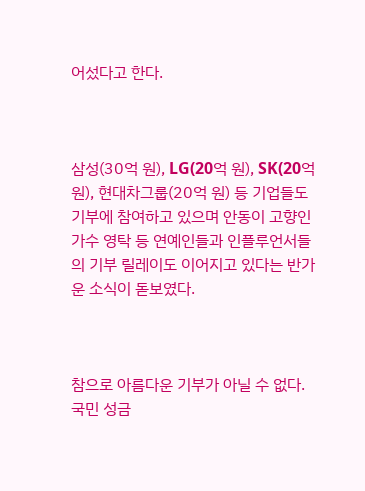어섰다고 한다.



삼성(30억 원), LG(20억 원), SK(20억 원), 현대차그룹(20억 원) 등 기업들도 기부에 참여하고 있으며 안동이 고향인 가수 영탁 등 연예인들과 인플루언서들의 기부 릴레이도 이어지고 있다는 반가운 소식이 돋보였다.



참으로 아름다운 기부가 아닐 수 없다. 국민 성금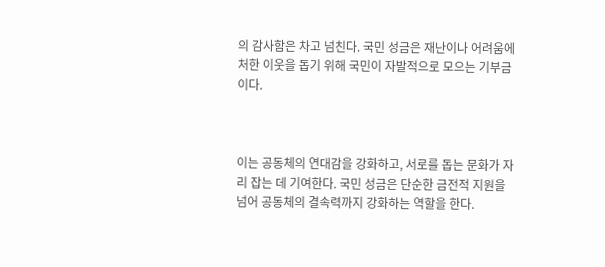의 감사함은 차고 넘친다. 국민 성금은 재난이나 어려움에 처한 이웃을 돕기 위해 국민이 자발적으로 모으는 기부금이다.



이는 공동체의 연대감을 강화하고, 서로를 돕는 문화가 자리 잡는 데 기여한다. 국민 성금은 단순한 금전적 지원을 넘어 공동체의 결속력까지 강화하는 역할을 한다.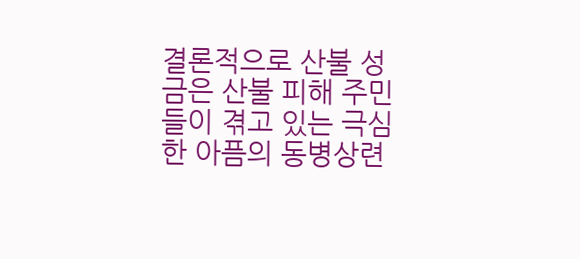결론적으로 산불 성금은 산불 피해 주민들이 겪고 있는 극심한 아픔의 동병상련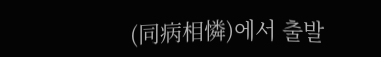(同病相憐)에서 출발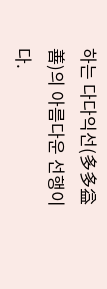하는 다다익선(多多益善)의 아름다운 선행이다.